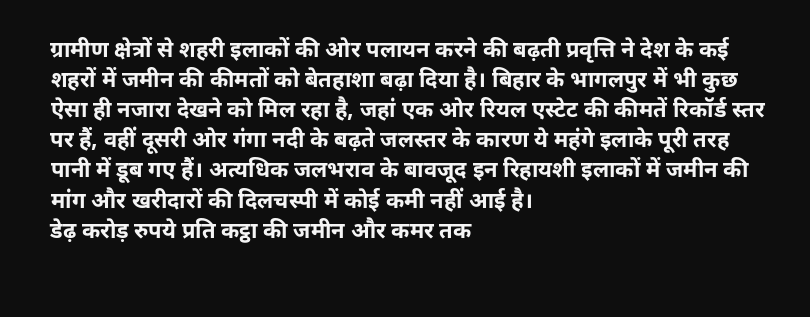ग्रामीण क्षेत्रों से शहरी इलाकों की ओर पलायन करने की बढ़ती प्रवृत्ति ने देश के कई शहरों में जमीन की कीमतों को बेतहाशा बढ़ा दिया है। बिहार के भागलपुर में भी कुछ ऐसा ही नजारा देखने को मिल रहा है, जहां एक ओर रियल एस्टेट की कीमतें रिकॉर्ड स्तर पर हैं, वहीं दूसरी ओर गंगा नदी के बढ़ते जलस्तर के कारण ये महंगे इलाके पूरी तरह पानी में डूब गए हैं। अत्यधिक जलभराव के बावजूद इन रिहायशी इलाकों में जमीन की मांग और खरीदारों की दिलचस्पी में कोई कमी नहीं आई है।
डेढ़ करोड़ रुपये प्रति कट्ठा की जमीन और कमर तक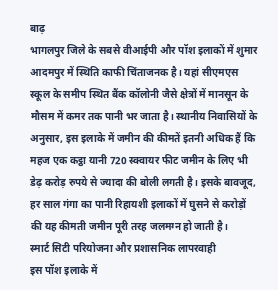बाढ़
भागलपुर जिले के सबसे वीआईपी और पॉश इलाकों में शुमार आदमपुर में स्थिति काफी चिंताजनक है। यहां सीएमएस स्कूल के समीप स्थित बैंक कॉलोनी जैसे क्षेत्रों में मानसून के मौसम में कमर तक पानी भर जाता है। स्थानीय निवासियों के अनुसार, इस इलाके में जमीन की कीमतें इतनी अधिक हैं कि महज एक कट्ठा यानी 720 स्क्वायर फीट जमीन के लिए भी डेढ़ करोड़ रुपये से ज्यादा की बोली लगती है। इसके बावजूद, हर साल गंगा का पानी रिहायशी इलाकों में घुसने से करोड़ों की यह कीमती जमीन पूरी तरह जलमग्न हो जाती है।
स्मार्ट सिटी परियोजना और प्रशासनिक लापरवाही
इस पॉश इलाके में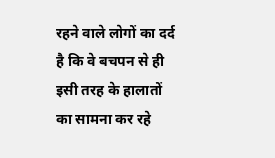रहने वाले लोगों का दर्द है कि वे बचपन से ही इसी तरह के हालातों का सामना कर रहे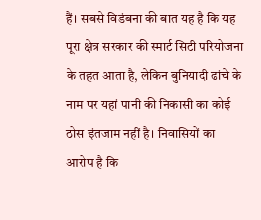हैं। सबसे विडंबना की बात यह है कि यह पूरा क्षेत्र सरकार की स्मार्ट सिटी परियोजना के तहत आता है, लेकिन बुनियादी ढांचे के नाम पर यहां पानी की निकासी का कोई ठोस इंतजाम नहीं है। निवासियों का आरोप है कि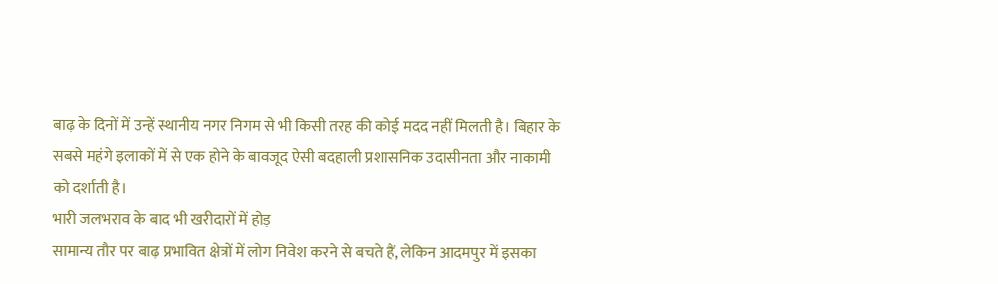बाढ़ के दिनों में उन्हें स्थानीय नगर निगम से भी किसी तरह की कोई मदद नहीं मिलती है। बिहार के सबसे महंगे इलाकों में से एक होने के बावजूद ऐसी बदहाली प्रशासनिक उदासीनता और नाकामी को दर्शाती है।
भारी जलभराव के बाद भी खरीदारों में होड़
सामान्य तौर पर बाढ़ प्रभावित क्षेत्रों में लोग निवेश करने से बचते हैं, लेकिन आदमपुर में इसका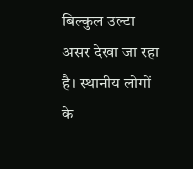बिल्कुल उल्टा असर देखा जा रहा है। स्थानीय लोगों के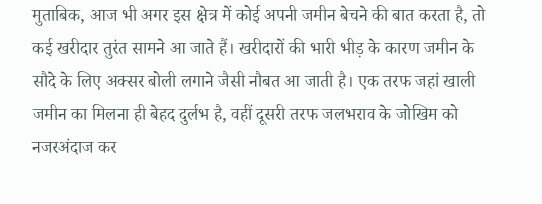मुताबिक, आज भी अगर इस क्षेत्र में कोई अपनी जमीन बेचने की बात करता है, तो कई खरीदार तुरंत सामने आ जाते हैं। खरीदारों की भारी भीड़ के कारण जमीन के सौदे के लिए अक्सर बोली लगाने जैसी नौबत आ जाती है। एक तरफ जहां खाली जमीन का मिलना ही बेहद दुर्लभ है, वहीं दूसरी तरफ जलभराव के जोखिम को नजरअंदाज कर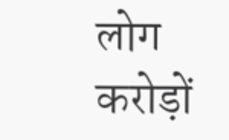लोग करोड़ों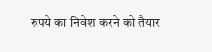रुपये का निवेश करने को तैयार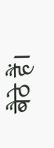बैठे हैं।